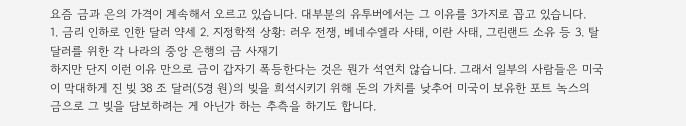요즘 금과 은의 가격이 계속해서 오르고 있습니다. 대부분의 유투버에서는 그 이유를 3가지로 꼽고 있습니다.
1. 금리 인하로 인한 달러 약세 2. 지정학적 상황: 러우 전쟁, 베네수엘라 사태, 이란 사태, 그린랜드 소유 등 3. 탈 달러를 위한 각 나라의 중앙 은행의 금 사재기
하지만 단지 이런 이유 만으로 금이 갑자기 폭등한다는 것은 뭔가 석연치 않습니다. 그래서 일부의 사람들은 미국이 막대하게 진 빚 38 조 달러(5경 원)의 빚을 희석시키기 위해 돈의 가치를 낮추어 미국이 보유한 포트 녹스의 금으로 그 빚을 담보하려는 게 아닌가 하는 추측을 하기도 합니다.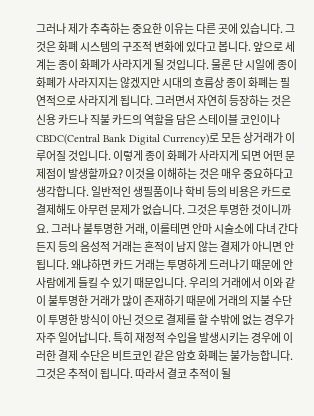그러나 제가 추측하는 중요한 이유는 다른 곳에 있습니다. 그것은 화폐 시스템의 구조적 변화에 있다고 봅니다. 앞으로 세계는 종이 화폐가 사라지게 될 것입니다. 물론 단 시일에 종이 화폐가 사라지지는 않겠지만 시대의 흐름상 종이 화폐는 필연적으로 사라지게 됩니다. 그러면서 자연히 등장하는 것은 신용 카드나 직불 카드의 역할을 담은 스테이블 코인이나 CBDC(Central Bank Digital Currency)로 모든 상거래가 이루어질 것입니다. 이렇게 종이 화폐가 사라지게 되면 어떤 문제점이 발생할까요? 이것을 이해하는 것은 매우 중요하다고 생각합니다. 일반적인 생필품이나 학비 등의 비용은 카드로 결제해도 아무런 문제가 없습니다. 그것은 투명한 것이니까요. 그러나 불투명한 거래, 이를테면 안마 시술소에 다녀 간다든지 등의 음성적 거래는 흔적이 남지 않는 결제가 아니면 안 됩니다. 왜냐하면 카드 거래는 투명하게 드러나기 때문에 안 사람에게 들킬 수 있기 때문입니다. 우리의 거래에서 이와 같이 불투명한 거래가 많이 존재하기 때문에 거래의 지불 수단이 투명한 방식이 아닌 것으로 결제를 할 수밖에 없는 경우가 자주 일어납니다. 특히 재정적 수입을 발생시키는 경우에 이러한 결제 수단은 비트코인 같은 암호 화폐는 불가능합니다. 그것은 추적이 됩니다. 따라서 결코 추적이 될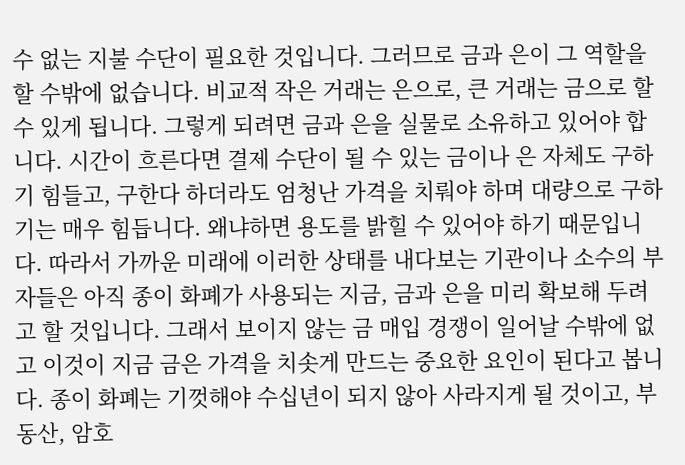수 없는 지불 수단이 필요한 것입니다. 그러므로 금과 은이 그 역할을 할 수밖에 없습니다. 비교적 작은 거래는 은으로, 큰 거래는 금으로 할 수 있게 됩니다. 그렇게 되려면 금과 은을 실물로 소유하고 있어야 합니다. 시간이 흐른다면 결제 수단이 될 수 있는 금이나 은 자체도 구하기 힘들고, 구한다 하더라도 엄청난 가격을 치뤄야 하며 대량으로 구하기는 매우 힘듭니다. 왜냐하면 용도를 밝힐 수 있어야 하기 때문입니다. 따라서 가까운 미래에 이러한 상태를 내다보는 기관이나 소수의 부자들은 아직 종이 화폐가 사용되는 지금, 금과 은을 미리 확보해 두려고 할 것입니다. 그래서 보이지 않는 금 매입 경쟁이 일어날 수밖에 없고 이것이 지금 금은 가격을 치솟게 만드는 중요한 요인이 된다고 봅니다. 종이 화폐는 기껏해야 수십년이 되지 않아 사라지게 될 것이고, 부동산, 암호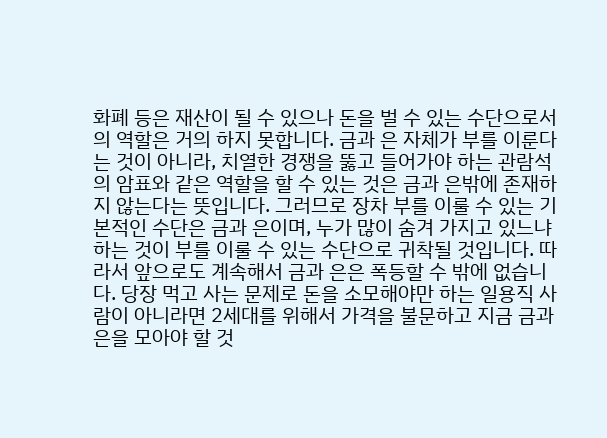화폐 등은 재산이 될 수 있으나 돈을 벌 수 있는 수단으로서의 역할은 거의 하지 못합니다. 금과 은 자체가 부를 이룬다는 것이 아니라, 치열한 경쟁을 뚫고 들어가야 하는 관람석의 암표와 같은 역할을 할 수 있는 것은 금과 은밖에 존재하지 않는다는 뜻입니다. 그러므로 장차 부를 이룰 수 있는 기본적인 수단은 금과 은이며, 누가 많이 숨겨 가지고 있느냐 하는 것이 부를 이룰 수 있는 수단으로 귀착될 것입니다. 따라서 앞으로도 계속해서 금과 은은 폭등할 수 밖에 없습니다. 당장 먹고 사는 문제로 돈을 소모해야만 하는 일용직 사람이 아니라면 2세대를 위해서 가격을 불문하고 지금 금과 은을 모아야 할 것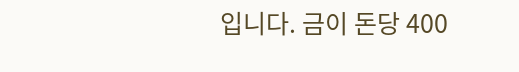입니다. 금이 돈당 400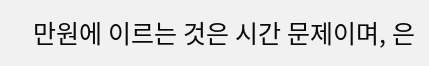만원에 이르는 것은 시간 문제이며, 은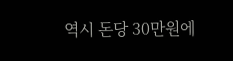역시 돈당 30만원에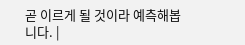곧 이르게 될 것이라 예측해봅니다. |